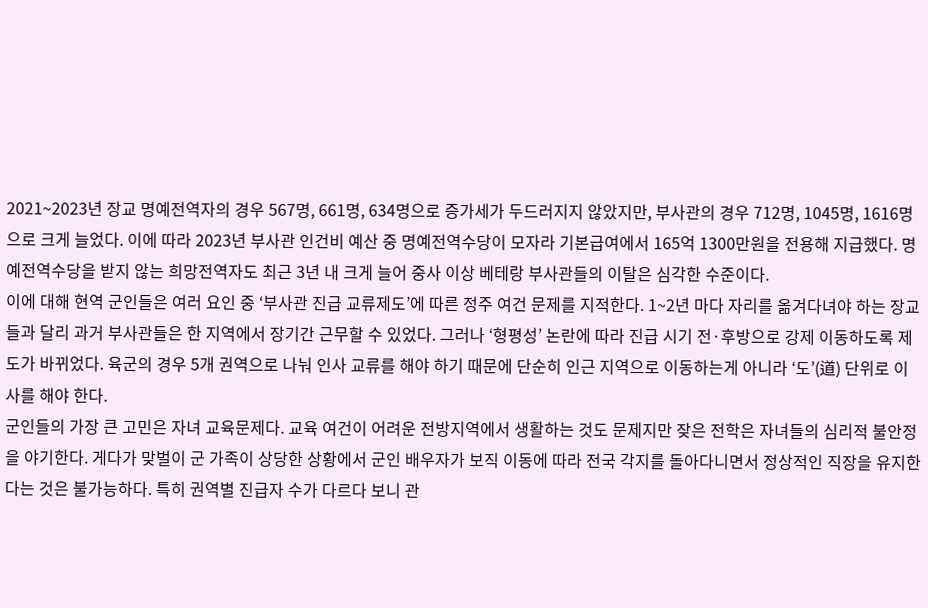2021~2023년 장교 명예전역자의 경우 567명, 661명, 634명으로 증가세가 두드러지지 않았지만, 부사관의 경우 712명, 1045명, 1616명으로 크게 늘었다. 이에 따라 2023년 부사관 인건비 예산 중 명예전역수당이 모자라 기본급여에서 165억 1300만원을 전용해 지급했다. 명예전역수당을 받지 않는 희망전역자도 최근 3년 내 크게 늘어 중사 이상 베테랑 부사관들의 이탈은 심각한 수준이다.
이에 대해 현역 군인들은 여러 요인 중 ‘부사관 진급 교류제도’에 따른 정주 여건 문제를 지적한다. 1~2년 마다 자리를 옮겨다녀야 하는 장교들과 달리 과거 부사관들은 한 지역에서 장기간 근무할 수 있었다. 그러나 ‘형평성’ 논란에 따라 진급 시기 전·후방으로 강제 이동하도록 제도가 바뀌었다. 육군의 경우 5개 권역으로 나눠 인사 교류를 해야 하기 때문에 단순히 인근 지역으로 이동하는게 아니라 ‘도’(道) 단위로 이사를 해야 한다.
군인들의 가장 큰 고민은 자녀 교육문제다. 교육 여건이 어려운 전방지역에서 생활하는 것도 문제지만 잦은 전학은 자녀들의 심리적 불안정을 야기한다. 게다가 맞벌이 군 가족이 상당한 상황에서 군인 배우자가 보직 이동에 따라 전국 각지를 돌아다니면서 정상적인 직장을 유지한다는 것은 불가능하다. 특히 권역별 진급자 수가 다르다 보니 관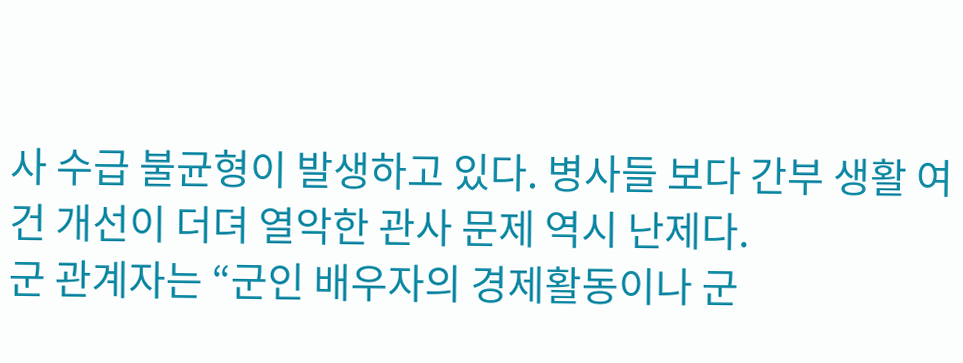사 수급 불균형이 발생하고 있다. 병사들 보다 간부 생활 여건 개선이 더뎌 열악한 관사 문제 역시 난제다.
군 관계자는 “군인 배우자의 경제활동이나 군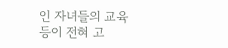인 자녀들의 교육 등이 전혀 고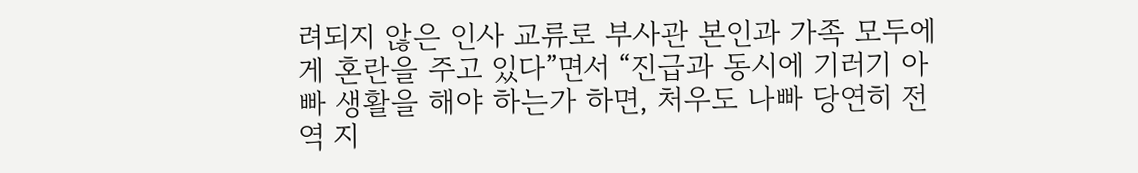려되지 않은 인사 교류로 부사관 본인과 가족 모두에게 혼란을 주고 있다”면서 “진급과 동시에 기러기 아빠 생활을 해야 하는가 하면, 처우도 나빠 당연히 전역 지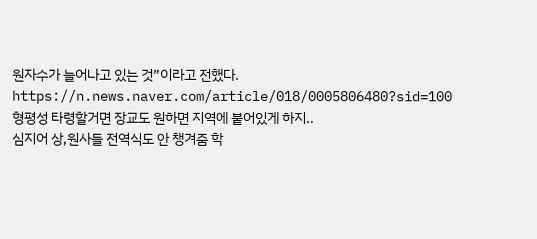원자수가 늘어나고 있는 것”이라고 전했다.
https://n.news.naver.com/article/018/0005806480?sid=100
형평성 타령할거면 장교도 원하면 지역에 붙어있게 하지..
심지어 상,원사들 전역식도 안 챙겨줌 학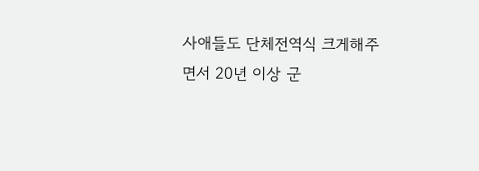사애들도 단체전역식 크게해주면서 20년 이상 군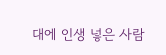대에 인생 넣은 사람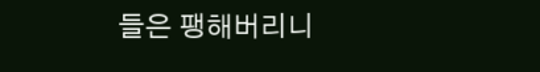들은 팽해버리니